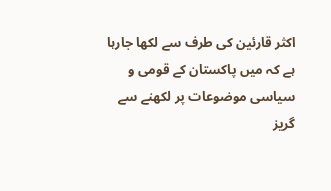اکثر قارئین کی طرف سے لکھا جارہا ہے کہ میں پاکستان کے قومی و سیاسی موضوعات پر لکھنے سے گریز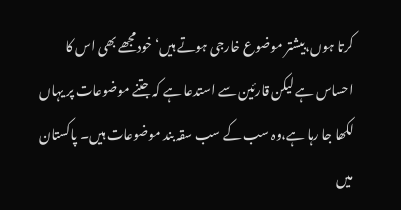کرتا ہوں،بیشتر موضوع خارجی ہوتے ہیں‘ خودمجھے بھی اس کا احساس ہے لیکن قارئین سے استدعا ہے کہ جتنے موضوعات پر یہاں لکھا جا رہا ہے،وہ سب کے سب سقہ بند موضوعات ہیں۔ پاکستان میں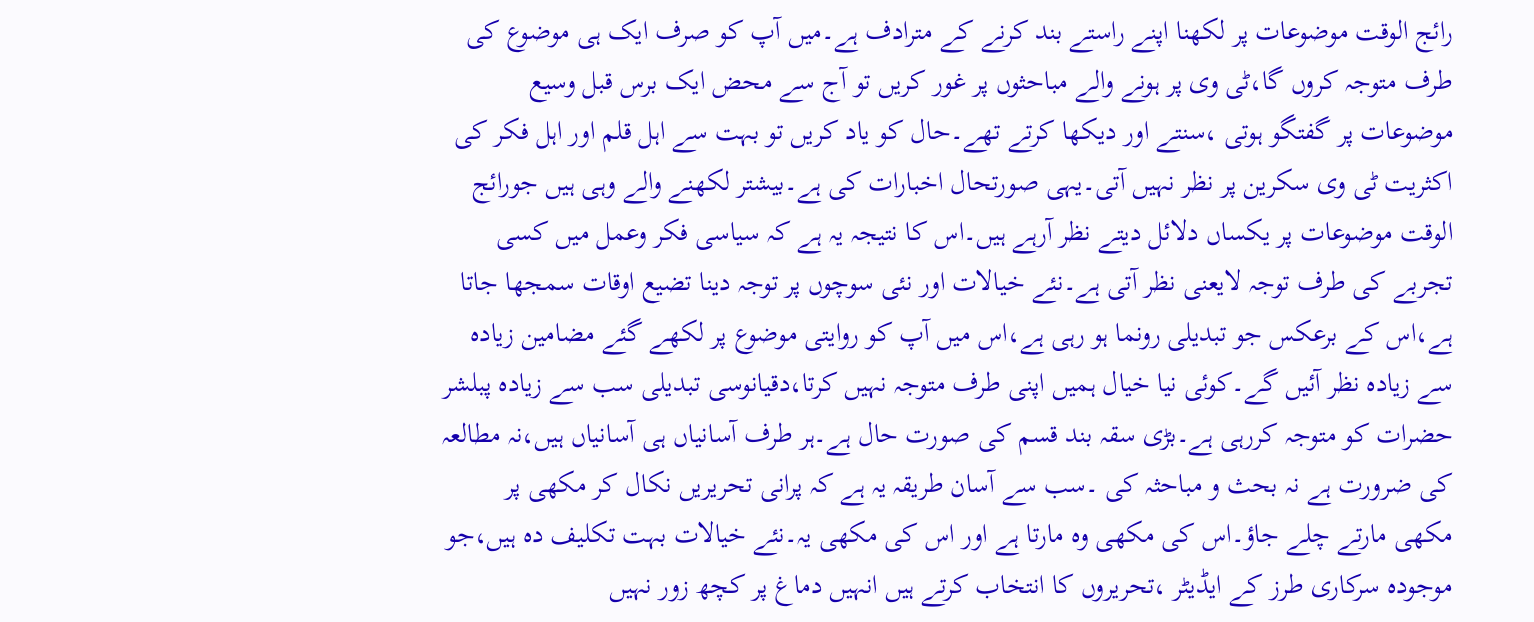رائج الوقت موضوعات پر لکھنا اپنے راستے بند کرنے کے مترادف ہے۔میں آپ کو صرف ایک ہی موضوع کی طرف متوجہ کروں گا،ٹی وی پر ہونے والے مباحثوں پر غور کریں تو آج سے محض ایک برس قبل وسیع موضوعات پر گفتگو ہوتی ،سنتے اور دیکھا کرتے تھے۔حال کو یاد کریں تو بہت سے اہل قلم اور اہل فکر کی اکثریت ٹی وی سکرین پر نظر نہیں آتی۔یہی صورتحال اخبارات کی ہے۔بیشتر لکھنے والے وہی ہیں جورائج الوقت موضوعات پر یکساں دلائل دیتے نظر آرہے ہیں۔اس کا نتیجہ یہ ہے کہ سیاسی فکر وعمل میں کسی تجربے کی طرف توجہ لایعنی نظر آتی ہے۔نئے خیالات اور نئی سوچوں پر توجہ دینا تضیع اوقات سمجھا جاتا ہے،اس کے برعکس جو تبدیلی رونما ہو رہی ہے،اس میں آپ کو روایتی موضوع پر لکھے گئے مضامین زیادہ سے زیادہ نظر آئیں گے۔کوئی نیا خیال ہمیں اپنی طرف متوجہ نہیں کرتا،دقیانوسی تبدیلی سب سے زیادہ پبلشر حضرات کو متوجہ کررہی ہے۔بڑی سقہ بند قسم کی صورت حال ہے۔ہر طرف آسانیاں ہی آسانیاں ہیں،نہ مطالعہ کی ضرورت ہے نہ بحث و مباحثہ کی ۔سب سے آسان طریقہ یہ ہے کہ پرانی تحریریں نکال کر مکھی پر مکھی مارتے چلے جاؤ۔اس کی مکھی وہ مارتا ہے اور اس کی مکھی یہ۔نئے خیالات بہت تکلیف دہ ہیں،جو موجودہ سرکاری طرز کے ایڈیٹر ،تحریروں کا انتخاب کرتے ہیں انہیں دماغ پر کچھ زور نہیں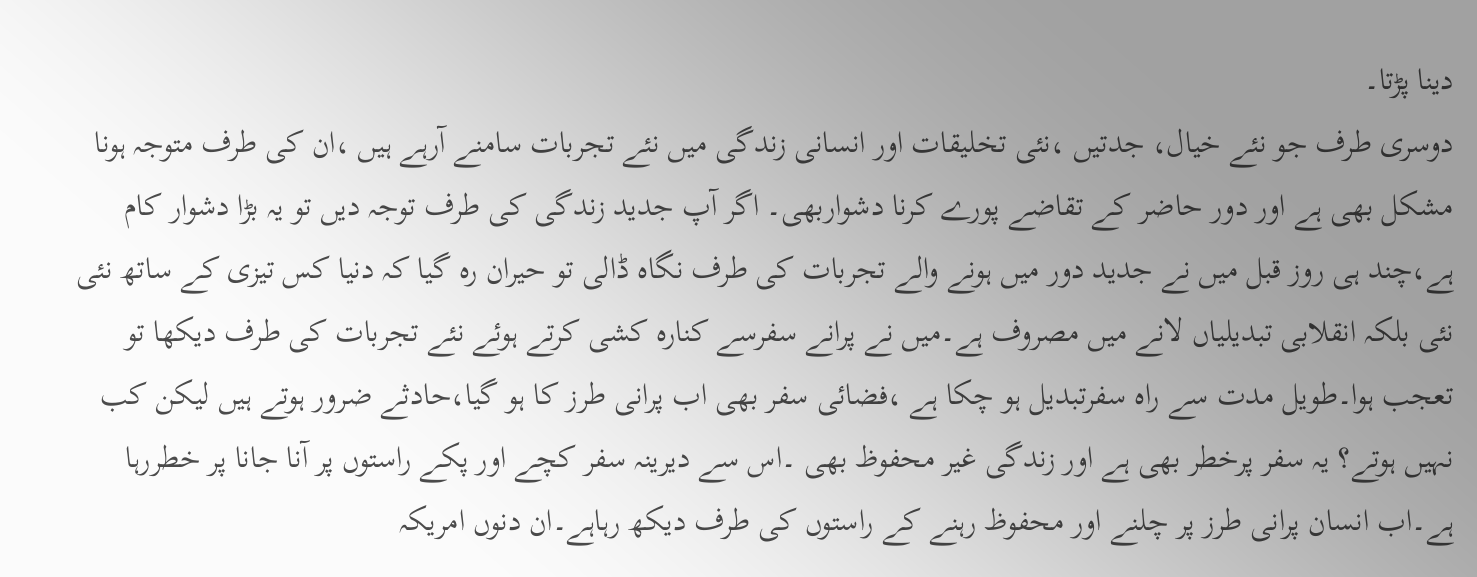دینا پڑتا۔
دوسری طرف جو نئے خیال، جدتیں ،نئی تخلیقات اور انسانی زندگی میں نئے تجربات سامنے آرہے ہیں ،ان کی طرف متوجہ ہونا مشکل بھی ہے اور دور حاضر کے تقاضے پورے کرنا دشواربھی۔ اگر آپ جدید زندگی کی طرف توجہ دیں تو یہ بڑا دشوار کام ہے،چند ہی روز قبل میں نے جدید دور میں ہونے والے تجربات کی طرف نگاہ ڈالی تو حیران رہ گیا کہ دنیا کس تیزی کے ساتھ نئی نئی بلکہ انقلابی تبدیلیاں لانے میں مصروف ہے۔میں نے پرانے سفرسے کنارہ کشی کرتے ہوئے نئے تجربات کی طرف دیکھا تو تعجب ہوا۔طویل مدت سے راہ سفرتبدیل ہو چکا ہے ،فضائی سفر بھی اب پرانی طرز کا ہو گیا،حادثے ضرور ہوتے ہیں لیکن کب نہیں ہوتے؟ یہ سفر پرخطر بھی ہے اور زندگی غیر محفوظ بھی ۔اس سے دیرینہ سفر کچے اور پکے راستوں پر آنا جانا پر خطررہا ہے۔اب انسان پرانی طرز پر چلنے اور محفوظ رہنے کے راستوں کی طرف دیکھ رہاہے۔ان دنوں امریکہ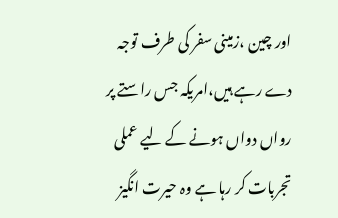اور چین ،زمینی سفر کی طرف توجہ دے رہے ہیں،امریکہ جس راستے پر رواں دواں ہونے کے لیے عملی تجربات کر رہا ہے وہ حیرت انگیز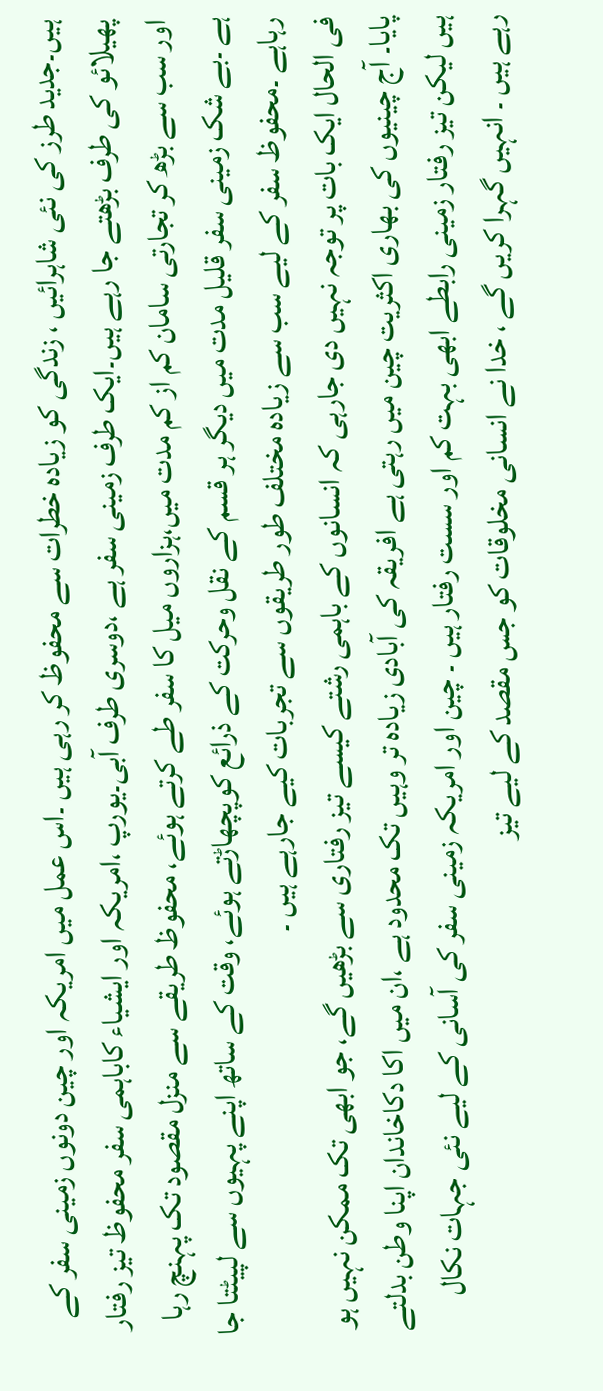ہیں۔جدید طرز کی نئی شاہرائیں ، زندگی کو زیادہ خطرات سے محفوظ کر رہی ہیں ۔اس عمل میں امریکہ اور چین دونوں زمینی سفر کے پھیلائو کی طرف بڑھتے جا رہے ہیں۔ایک طرف زمینی سفر ہے ،دوسری طرف آبی۔یورپ ،امریکہ اور ایشیاء کاباہمی سفر محفوظ تیز رفتار اور سب سے بڑھ کر تجارتی سامان کم از کم مدت میں،ہزاروں میل کا سفر طے کرتے ہوئے، محفوظ طریقے سے منزل مقصود تک پہنچ رہا ہے ۔بے شک زمینی سفر قلیل مدت میں دیگر ہر قسم کے نقل وحرکت کے ذرائع کوپچھاڑتے ہوئے، وقت کے ساتھ اپنے پہیوں سے لپیٹتا جا رہاہے ۔محفوظ سفر کے لیے سب سے زیادہ مختلف طور طریقوں سے تجربات کیے جارہے ہیں ۔
فی الحال ایک بات پر توجہ نہیں دی جارہی کہ انسانوں کے باہمی رشتے کیسے تیز رفتاری سے بڑھیں گے، جو ابھی تک ممکن نہیں ہو پایا۔ آج چینیوں کی بھاری اکثریت چین میں رہتی ہے افریقہ کی آبادی زیادہ تر وہیں تک محدود ہے ،ان میں اکا دکاخاندان اپنا وطن بدلتے ہیں لیکن تیز رفتار زمینی رابطے ابھی بہت کم اور سست رفتار ہیں ۔ چین اور امریکہ زمینی سفر کی آسانی کے لیے نئی جہات نکال رہے ہیں ۔ انہیں گہرا کریں گے ، خدا نے انسانی مخلوقات کو جس مقصد کے لیے تیز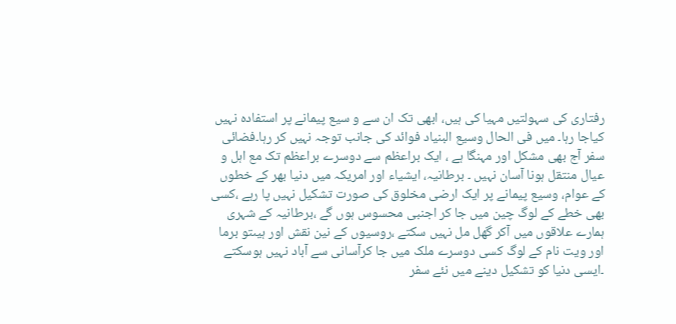رفتاری کی سہولتیں مہیا کی ہیں، ابھی تک ان سے و سیع پیمانے پر استفادہ نہیں کیاجا رہا۔ میں فی الحال وسیع البنیاد فوائد کی جانب توجہ نہیں کر رہا۔فضائی سفر آج بھی مشکل اور مہنگا ہے ، ایک براعظم سے دوسرے براعظم تک مع اہل و عیال منتقل ہونا آسان نہیں ۔ برطانیہ، ایشیاء اور امریکہ میں دنیا بھر کے خطوں کے عوام، وسیع پیمانے پر ایک ارضی مخلوق کی صورت تشکیل نہیں پا رہے ،کسی بھی خطے کے لوگ چین میں جا کر اجنبی محسوس ہوں گے ،برطانیہ کے شہری ہمارے علاقوں میں آکر گھل مل نہیں سکتے ،روسیوں کے نین نقش اور ہیںتو برما اور ویت نام کے لوگ کسی دوسرے ملک میں جا کرآسانی سے آباد نہیں ہوسکتے ۔ایسی دنیا کو تشکیل دینے میں نئے سفر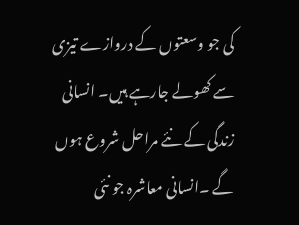کی جو وسعتوں کے دروازے تیزی سے کھولے جارہے ہیں۔ انسانی زندگی کے نئے مراحل شروع ہوں گے ۔انسانی معاشرہ جو نئی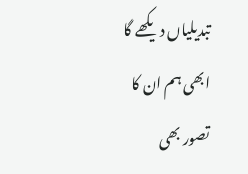تبدیلیاں دیکھے گا ابھی ہم ان کا تصور بھی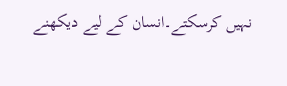نہیں کرسکتے۔انسان کے لیے دیکھنے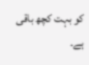کو بہت کچھ باقی ہے۔